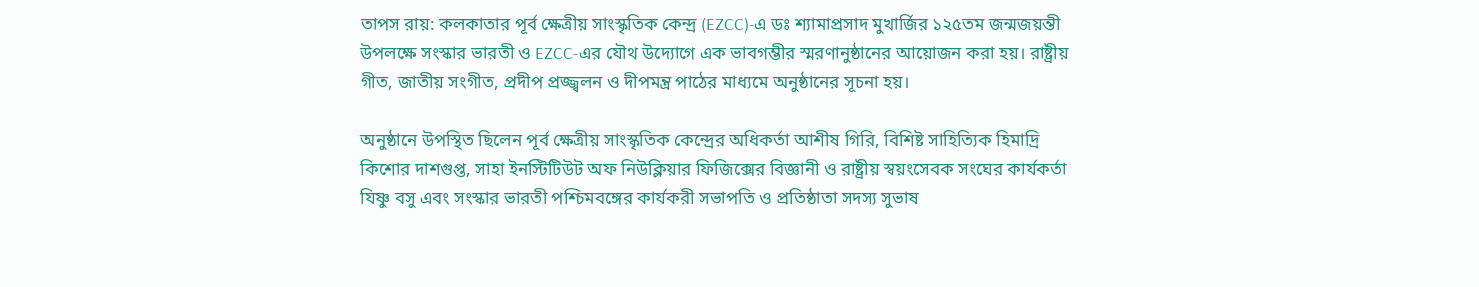তাপস রায়: কলকাতার পূর্ব ক্ষেত্রীয় সাংস্কৃতিক কেন্দ্র (EZCC)-এ ডঃ শ্যামাপ্রসাদ মুখার্জির ১২৫তম জন্মজয়ন্তী উপলক্ষে সংস্কার ভারতী ও EZCC-এর যৌথ উদ্যোগে এক ভাবগম্ভীর স্মরণানুষ্ঠানের আয়োজন করা হয়। রাষ্ট্রীয় গীত, জাতীয় সংগীত, প্রদীপ প্রজ্জ্বলন ও দীপমন্ত্র পাঠের মাধ্যমে অনুষ্ঠানের সূচনা হয়।

অনুষ্ঠানে উপস্থিত ছিলেন পূর্ব ক্ষেত্রীয় সাংস্কৃতিক কেন্দ্রের অধিকর্তা আশীষ গিরি, বিশিষ্ট সাহিত্যিক হিমাদ্রি কিশোর দাশগুপ্ত, সাহা ইনস্টিটিউট অফ নিউক্লিয়ার ফিজিক্সের বিজ্ঞানী ও রাষ্ট্রীয় স্বয়ংসেবক সংঘের কার্যকর্তা যিষ্ণু বসু এবং সংস্কার ভারতী পশ্চিমবঙ্গের কার্যকরী সভাপতি ও প্রতিষ্ঠাতা সদস্য সুভাষ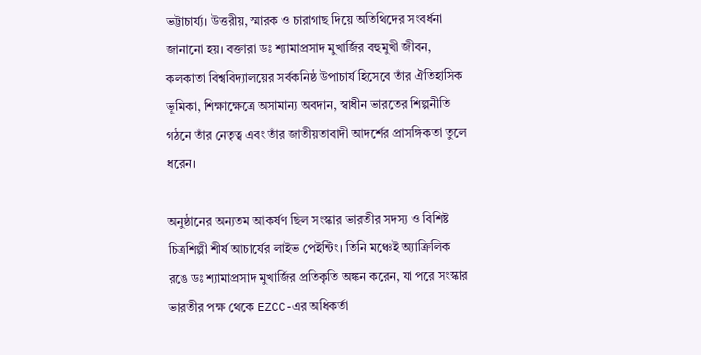ভট্টাচার্য্য। উত্তরীয়, স্মারক ও চারাগাছ দিয়ে অতিথিদের সংবর্ধনা জানানো হয়। বক্তারা ডঃ শ্যামাপ্রসাদ মুখার্জির বহুমুখী জীবন, কলকাতা বিশ্ববিদ্যালয়ের সর্বকনিষ্ঠ উপাচার্য হিসেবে তাঁর ঐতিহাসিক ভূমিকা, শিক্ষাক্ষেত্রে অসামান্য অবদান, স্বাধীন ভারতের শিল্পনীতি গঠনে তাঁর নেতৃত্ব এবং তাঁর জাতীয়তাবাদী আদর্শের প্রাসঙ্গিকতা তুলে ধরেন।

অনুষ্ঠানের অন্যতম আকর্ষণ ছিল সংস্কার ভারতীর সদস্য ও বিশিষ্ট চিত্রশিল্পী শীর্ষ আচার্যের লাইভ পেইন্টিং। তিনি মঞ্চেই অ্যাক্রিলিক রঙে ডঃ শ্যামাপ্রসাদ মুখার্জির প্রতিকৃতি অঙ্কন করেন, যা পরে সংস্কার ভারতীর পক্ষ থেকে EZCC-এর অধিকর্তা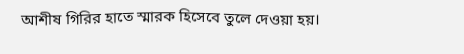আশীষ গিরির হাতে স্মারক হিসেবে তুলে দেওয়া হয়।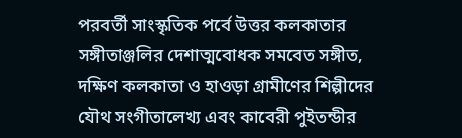পরবর্তী সাংস্কৃতিক পর্বে উত্তর কলকাতার সঙ্গীতাঞ্জলির দেশাত্মবোধক সমবেত সঙ্গীত, দক্ষিণ কলকাতা ও হাওড়া গ্রামীণের শিল্পীদের যৌথ সংগীতালেখ্য এবং কাবেরী পুইতন্ডীর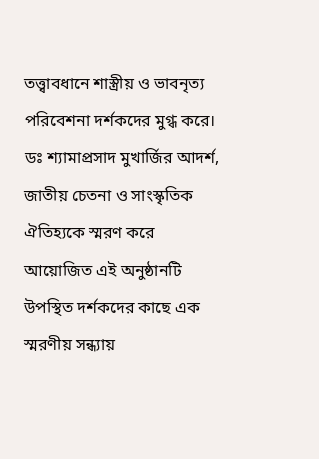তত্ত্বাবধানে শাস্ত্রীয় ও ভাবনৃত্য পরিবেশনা দর্শকদের মুগ্ধ করে। ডঃ শ্যামাপ্রসাদ মুখার্জির আদর্শ, জাতীয় চেতনা ও সাংস্কৃতিক ঐতিহ্যকে স্মরণ করে আয়োজিত এই অনুষ্ঠানটি উপস্থিত দর্শকদের কাছে এক স্মরণীয় সন্ধ্যায়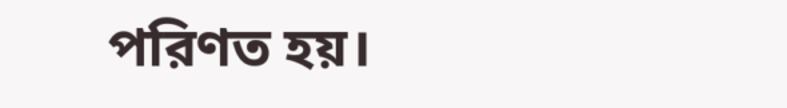পরিণত হয়।